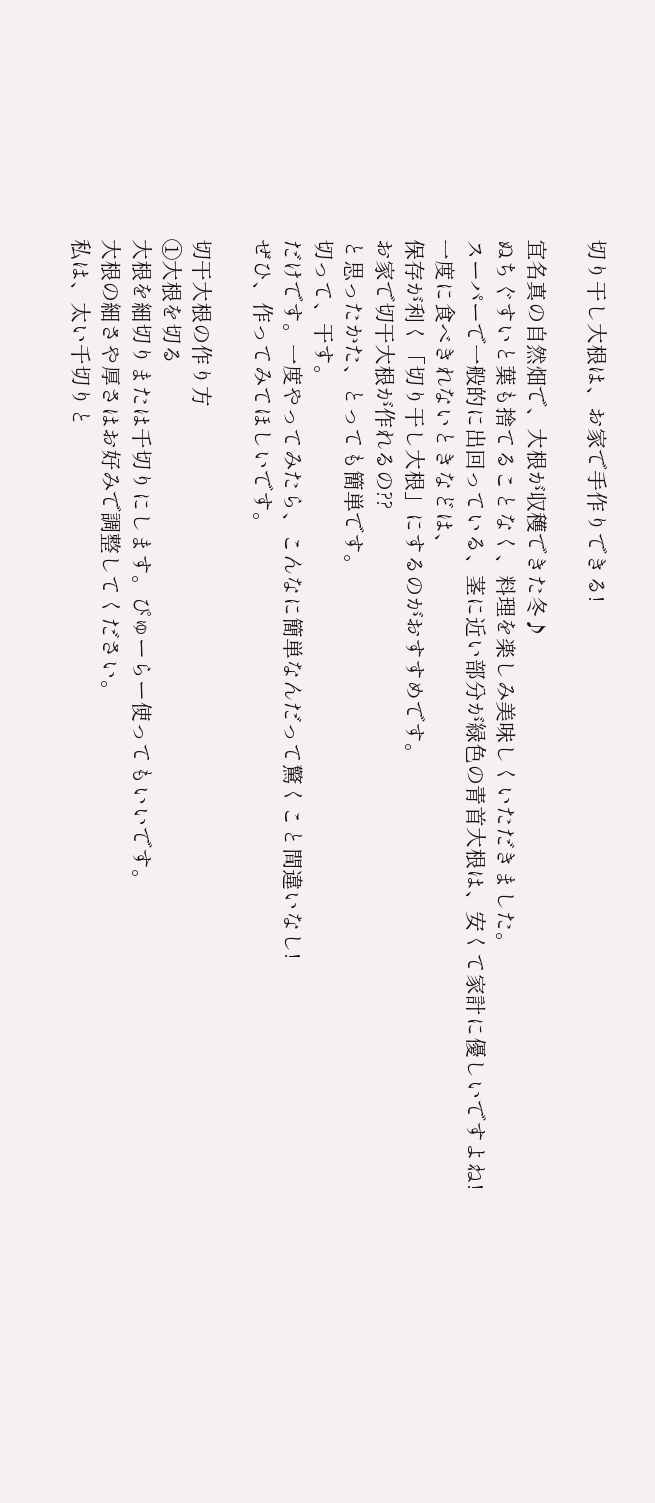切り干し大根は、お家で手作りできる!

宜名真の自然畑で、大根が収穫できた冬♪
ぬちぐすいと葉も捨てることなく、料理を楽しみ美味しくいただきました。
スーパーで一般的に出回っている、茎に近い部分が緑色の青首大根は、安くて家計に優しいですよね!
一度に食べきれないときなどは、
保存が利く「切り干し大根」にするのがおすすめです。
お家で切干大根が作れるの??
と思ったかた、とっても簡単です。
切って、干す。
だけです。一度やってみたら、こんなに簡単なんだって驚くこと間違いなし!
ぜひ、作ってみてほしいです。

切干大根の作り方
①大根を切る
大根を細切りまたは千切りにします。ぴゅーらー使ってもいいです。
大根の細さや厚さはお好みで調整してください。
私は、太い千切りと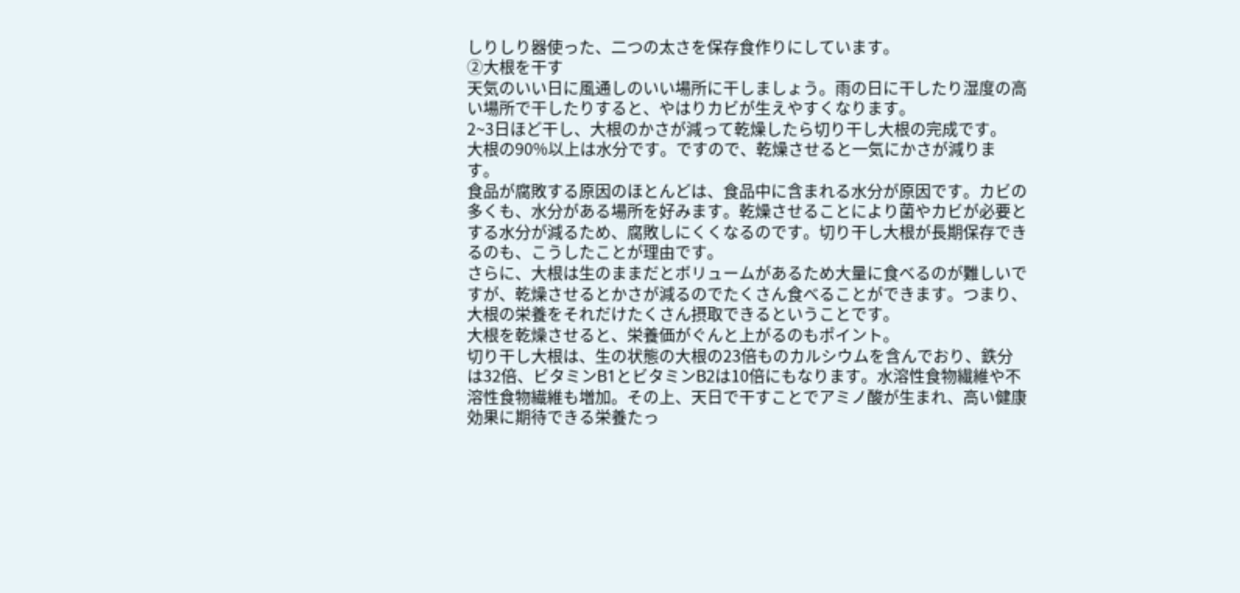しりしり器使った、二つの太さを保存食作りにしています。
②大根を干す
天気のいい日に風通しのいい場所に干しましょう。雨の日に干したり湿度の高い場所で干したりすると、やはりカビが生えやすくなります。
2~3日ほど干し、大根のかさが減って乾燥したら切り干し大根の完成です。
大根の90%以上は水分です。ですので、乾燥させると一気にかさが減ります。
食品が腐敗する原因のほとんどは、食品中に含まれる水分が原因です。カビの多くも、水分がある場所を好みます。乾燥させることにより菌やカビが必要とする水分が減るため、腐敗しにくくなるのです。切り干し大根が長期保存できるのも、こうしたことが理由です。
さらに、大根は生のままだとボリュームがあるため大量に食べるのが難しいですが、乾燥させるとかさが減るのでたくさん食べることができます。つまり、大根の栄養をそれだけたくさん摂取できるということです。
大根を乾燥させると、栄養価がぐんと上がるのもポイント。
切り干し大根は、生の状態の大根の23倍ものカルシウムを含んでおり、鉄分は32倍、ビタミンB1とビタミンB2は10倍にもなります。水溶性食物繊維や不溶性食物繊維も増加。その上、天日で干すことでアミノ酸が生まれ、高い健康効果に期待できる栄養たっ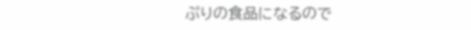ぷりの食品になるので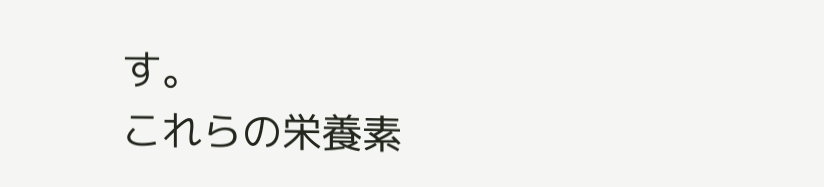す。
これらの栄養素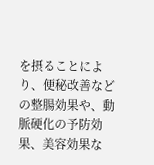を摂ることにより、便秘改善などの整腸効果や、動脈硬化の予防効果、美容効果な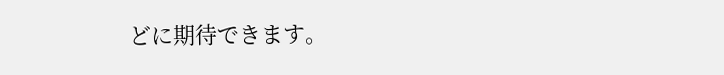どに期待できます。